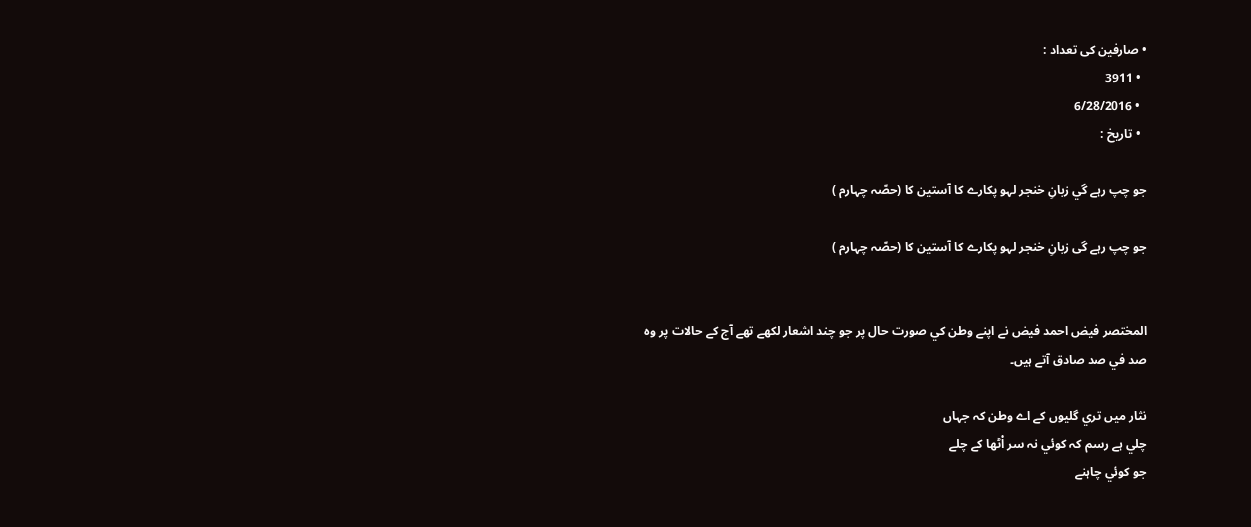• صارفین کی تعداد :
  • 3911
  • 6/28/2016
  • تاريخ :

جو چپ رہے گي زبانِ خنجر لہو پکارے کا آستين کا (حصّہ چہارم )

جو چپ رہے گی زبانِ خنجر لہو پکارے کا آستین کا (حصّہ چہارم )


المختصر فيض احمد فيض نے اپنے وطن کي صورت حال پر جو چند اشعار لکھے تھے آج کے حالات پر وہ صد في صد صادق آتے ہيں۔

نثار ميں تري گليوں کے اے وطن کہ جہاں
چلي ہے رسم کہ کوئي نہ سر اْٹھا کے چلے
جو کوئي چاہنے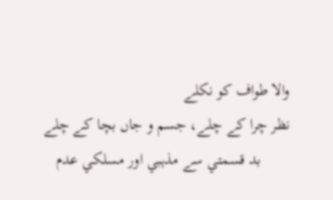والا طواف کو نکلے
نظر چرا کے چلے، جسم و جاں بچا کے چلے
       بد قسمتي سے مذہبي اور مسلکي عدم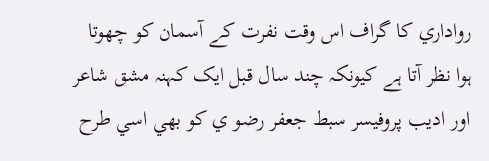رواداري کا گراف اس وقت نفرت کے آسمان کو چھوتا ہوا نظر آتا ہے کيونکہ چند سال قبل ايک کہنہ مشق شاعر اور اديب پروفيسر سبط جعفر رضو ي کو بھي اسي طرح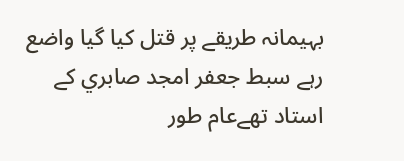بہيمانہ طريقے پر قتل کيا گيا واضع رہے سبط جعفر امجد صابري کے استاد تھےعام طور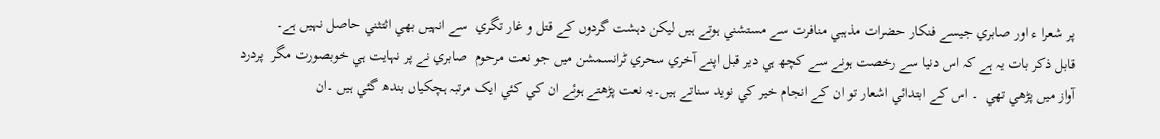پر شعرا ء اور صابري جيسے فنکار حضرات مذہبي منافرت سے مستشني ہوتے ہيں ليکن دہشت گردوں کے قتل و غار تگري  سے انہيں بھي اثتثني حاصل نہيں ہے۔
قابل ذکر بات يہ ہے کہ اس دنيا سے رخصت ہونے سے کچھ ہي دير قبل اپنے آخري سحري ٹرانسمشن ميں جو نعت مرحوم  صابري نے پر نہايت ہي خوبصورت مگر  پردرد آواز ميں پڑھي تھي  ۔ اس کے ابتدائي اشعار تو ان کے انجام خير کي نويد سناتے ہيں۔يہ نعت پڑھتے ہوئے ان کي کئي ايک مرتبہ ہچکياں بندھ گئي ہيں ۔ان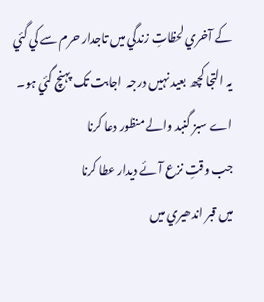کے آخري لحظاتِ زندگي ميں تاجدار حرم سے کي گئي يہ التجا کچھ بعيد نہيں درجہ  اجابت تک پہنچ گئي ہو۔
اے سبز گنبد والے منظور دعا کرنا
جب وقتِ نزع آئے ديدار عطا کرنا
ميں قبر اندھيري ميں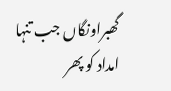گھبراونگاں جب تنہا
امداد کو پھر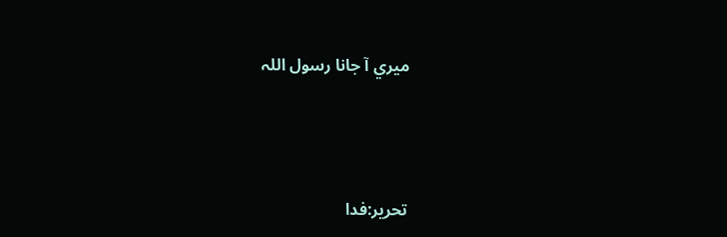ميري آ جانا رسول اللہ




تحرير:فدا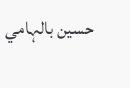حسين بالہامي